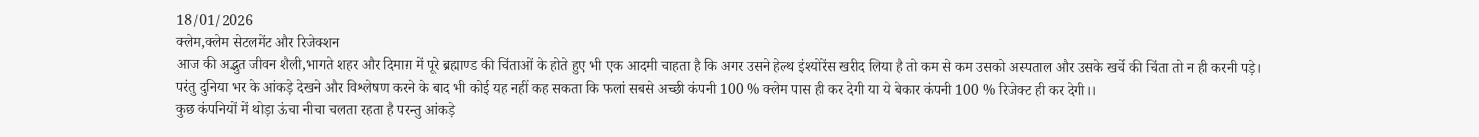18/01/2026
क्लेम,क्लेम सेटलमेंट और रिजेक्शन
आज की अद्भुत जीवन शैली,भागते शहर और दिमाग़ में पूरे ब्रह्माण्ड की चिंताओं के होते हुए भी एक आदमी चाहता है कि अगर उसने हेल्थ इंश्योरेंस खरीद लिया है तो कम से कम उसको अस्पताल और उसके खर्चे की चिंता तो न ही करनी पड़े।
परंतु दुनिया भर के आंकड़े देखने और विश्लेषण करने के बाद भी कोई यह नहीं कह सकता कि फलां सबसे अच्छी कंपनी 100 % क्लेम पास ही कर देगी या ये बेकार कंपनी 100 % रिजेक्ट ही कर देगी।।
कुछ कंपनियों में थोड़ा ऊंचा नीचा चलता रहता है परन्तु आंकड़े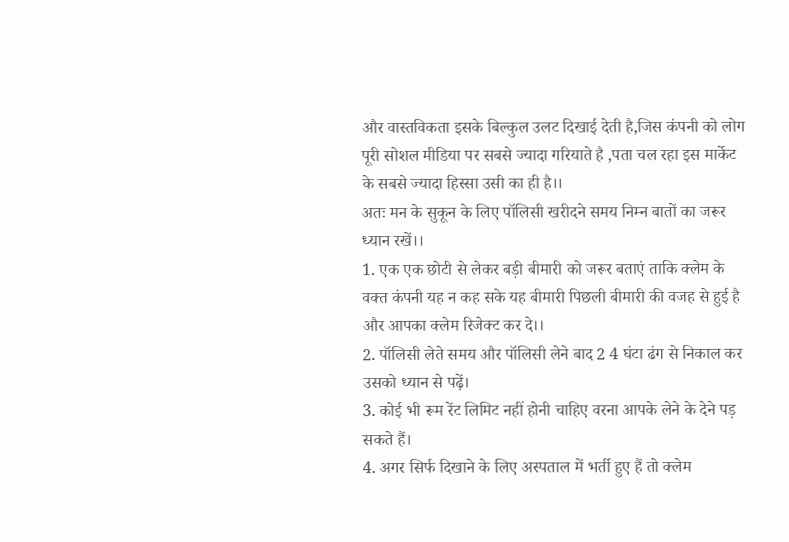और वास्तविकता इसके बिल्कुल उलट दिखाई देती है,जिस कंपनी को लोग पूरी सोशल मीडिया पर सबसे ज्यादा गरियाते है ,पता चल रहा इस मार्केट के सबसे ज्यादा हिस्सा उसी का ही है।।
अतः मन के सुकून के लिए पॉलिसी खरीदने समय निम्न बातों का जरूर ध्यान रखें।।
1. एक एक छोटी से लेकर बड़ी बीमारी को जरूर बताएं ताकि क्लेम के वक्त कंपनी यह न कह सके यह बीमारी पिछली बीमारी की वजह से हुई है और आपका क्लेम रिजेक्ट कर दे।।
2. पॉलिसी लेते समय और पॉलिसी लेने बाद 2 4 घंटा ढंग से निकाल कर उसको ध्यान से पढ़ें।
3. कोई भी रूम रेंट लिमिट नहीं होनी चाहिए वरना आपके लेने के देने पड़ सकते हैं।
4. अगर सिर्फ दिखाने के लिए अस्पताल में भर्ती हुए हैं तो क्लेम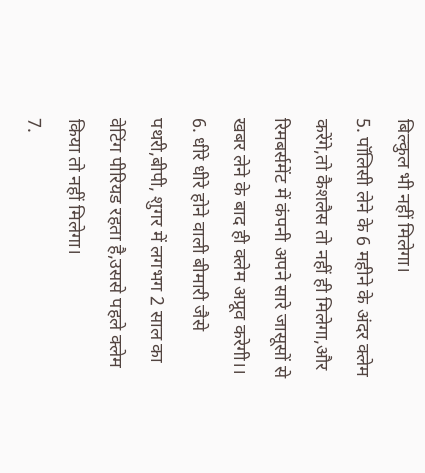बिल्कुल भी नहीं मिलेगा।
5. पॉलिसी लेने के 6 महीने के अंदर क्लेम करेंगे,तो कैशलैस तो नहीं ही मिलेगा,और रिमबर्समेंट में कंपनी अपने सारे जासूसों से खबर लेने के बाद ही क्लेम अप्रूव करेगी।।
6. धीरे धीरे होने वाली बीमारी जैसे पथरी,बीपी, शुगर में लगभग 2 साल का वेटिंग पीरियड रहता है,उससे पहले क्लेम किया तो नहीं मिलेगा।
7.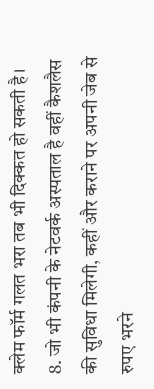क्लेम फॉर्म गलत भरा तब भी दिक्कत हो सकती है।
8. जो भी कंपनी के नेटवर्क अस्पताल है वहीं कैशलैस की सुविधा मिलेगी, कहीं और कराने पर अपनी जेब से रुपए भरने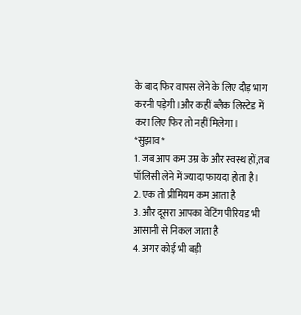के बाद फिर वापस लेने के लिए दौड़ भाग करनी पड़ेगी।और कहीं ब्लैक लिस्टेड में करा लिए फिर तो नहीं मिलेगा।
*सुझाव*
1. जब आप कम उम्र के और स्वस्थ हों,तब पॉलिसी लेने में ज्यादा फायदा होता है।
2. एक तो प्रीमियम कम आता है
3. और दूसरा आपका वेटिंग पीरियड भी आसानी से निकल जाता है
4. अगर कोई भी बड़ी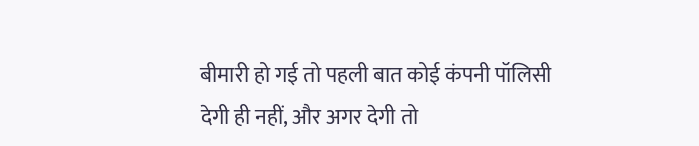बीमारी हो गई तो पहली बात कोई कंपनी पॉलिसी देगी ही नहीं, और अगर देगी तो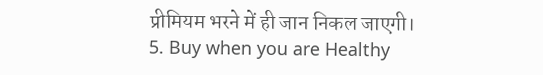प्रीमियम भरने में ही जान निकल जाएगी।
5. Buy when you are Healthy